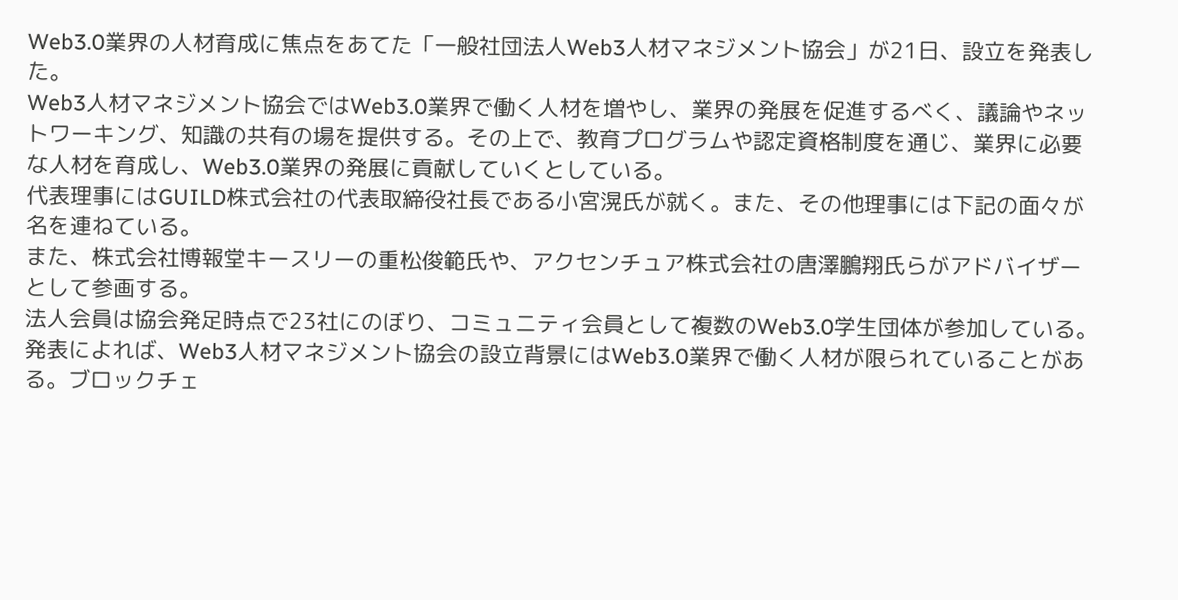Web3.0業界の人材育成に焦点をあてた「一般社団法人Web3人材マネジメント協会」が21日、設立を発表した。
Web3人材マネジメント協会ではWeb3.0業界で働く人材を増やし、業界の発展を促進するべく、議論やネットワーキング、知識の共有の場を提供する。その上で、教育プログラムや認定資格制度を通じ、業界に必要な人材を育成し、Web3.0業界の発展に貢献していくとしている。
代表理事にはGUILD株式会社の代表取締役社長である小宮滉氏が就く。また、その他理事には下記の面々が名を連ねている。
また、株式会社博報堂キースリーの重松俊範氏や、アクセンチュア株式会社の唐澤鵬翔氏らがアドバイザーとして参画する。
法人会員は協会発足時点で23社にのぼり、コミュニティ会員として複数のWeb3.0学生団体が参加している。
発表によれば、Web3人材マネジメント協会の設立背景にはWeb3.0業界で働く人材が限られていることがある。ブロックチェ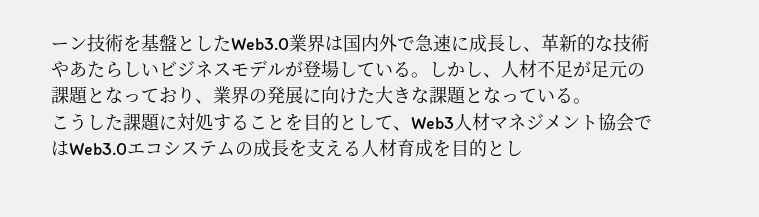ーン技術を基盤としたWeb3.0業界は国内外で急速に成長し、革新的な技術やあたらしいビジネスモデルが登場している。しかし、人材不足が足元の課題となっており、業界の発展に向けた大きな課題となっている。
こうした課題に対処することを目的として、Web3人材マネジメント協会ではWeb3.0エコシステムの成長を支える人材育成を目的とし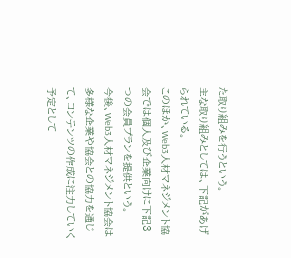た取り組みを行うという。
主な取り組みとしては、下記があげられている。
このほか、Web3人材マネジメント協会では個人及び企業向けに下記3つの会員プランを提供という。
今後、Web3人材マネジメント協会は多様な企業や協会との協力を通じて、コンテンツの作成に注力していく予定として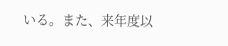いる。また、来年度以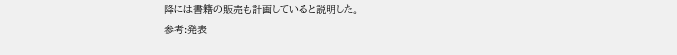降には書籍の販売も計画していると説明した。
参考:発表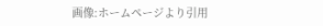画像:ホームページより引用